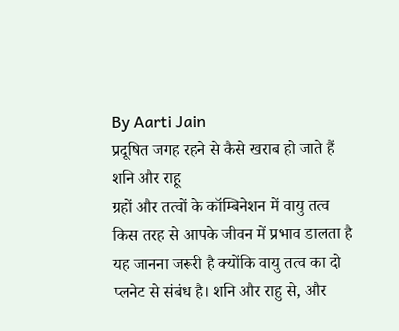By Aarti Jain
प्रदूषित जगह रहने से कैसे खराब हो जाते हैं शनि और राहू
ग्रहों और तत्वों के कॉम्बिनेशन में वायु तत्व किस तरह से आपके जीवन में प्रभाव डालता है यह जानना जरूरी है क्योंकि वायु तत्व का दो प्लनेट से संबंध है। शनि और राहु से, और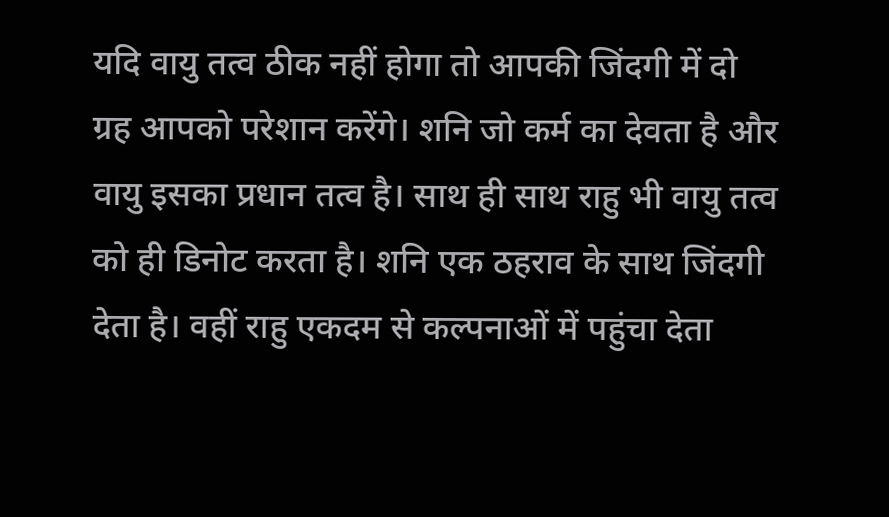यदि वायु तत्व ठीक नहीं होगा तो आपकी जिंदगी में दो ग्रह आपको परेशान करेंगे। शनि जो कर्म का देवता है और वायु इसका प्रधान तत्व है। साथ ही साथ राहु भी वायु तत्व को ही डिनोट करता है। शनि एक ठहराव के साथ जिंदगी देता है। वहीं राहु एकदम से कल्पनाओं में पहुंचा देता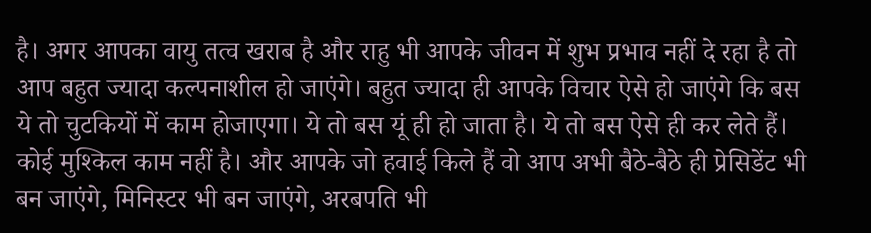है। अगर आपका वायु तत्व खराब है और राहु भी आपके जीवन में शुभ प्रभाव नहीं दे रहा है तो आप बहुत ज्यादा कल्पनाशील हो जाएंगे। बहुत ज्यादा ही आपके विचार ऐसे हो जाएंगे कि बस ये तो चुटकियों में काम होजाएगा। ये तो बस यूं ही हो जाता है। ये तो बस ऐसे ही कर लेते हैं। कोई मुश्किल काम नहीं है। और आपके जो हवाई किले हैं वो आप अभी बैठे-बैठे ही प्रेसिडेंट भी बन जाएंगे, मिनिस्टर भी बन जाएंगे, अरबपति भी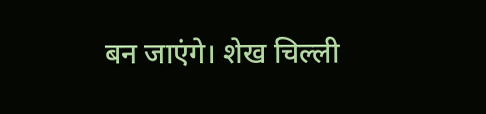बन जाएंगे। शेख चिल्ली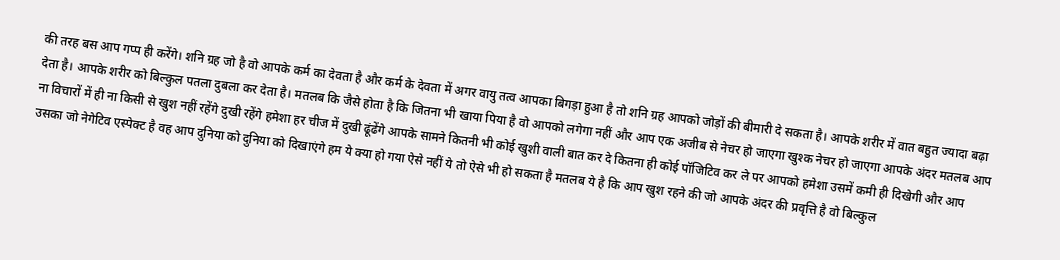की तरह बस आप गप्प ही करेंगे। शनि ग्रह जो है वो आपके कर्म का देवता है और कर्म के देवता में अगर वायु तत्व आपका बिगड़ा हुआ है तो शनि ग्रह आपको जोड़ों की बीमारी दे सकता है। आपके शरीर में वात बहुत ज्यादा बढ़ा देता है। आपके शरीर को बिल्कुल पतला दुबला कर देता है। मतलब कि जैसे होता है कि जितना भी खाया पिया है वो आपको लगेगा नहीं और आप एक अजीब से नेचर हो जाएगा खुश्क नेचर हो जाएगा आपके अंदर मतलब आप ना विचारों में ही ना किसी से खुश नहीं रहेंगे दुखी रहेंगे हमेशा हर चीज में दुखी ढूंढेंगे आपके सामने कितनी भी कोई खुशी वाली बात कर दे कितना ही कोई पॉजिटिव कर ले पर आपको हमेशा उसमें कमी ही दिखेगी और आप उसका जो नेगेटिव एस्पेक्ट है वह आप दुनिया को दुनिया को दिखाएंगे हम ये क्या हो गया ऐसे नहीं ये तो ऐसे भी हो सकता है मतलब ये है कि आप खुश रहने की जो आपके अंदर की प्रवृत्ति है वो बिल्कुल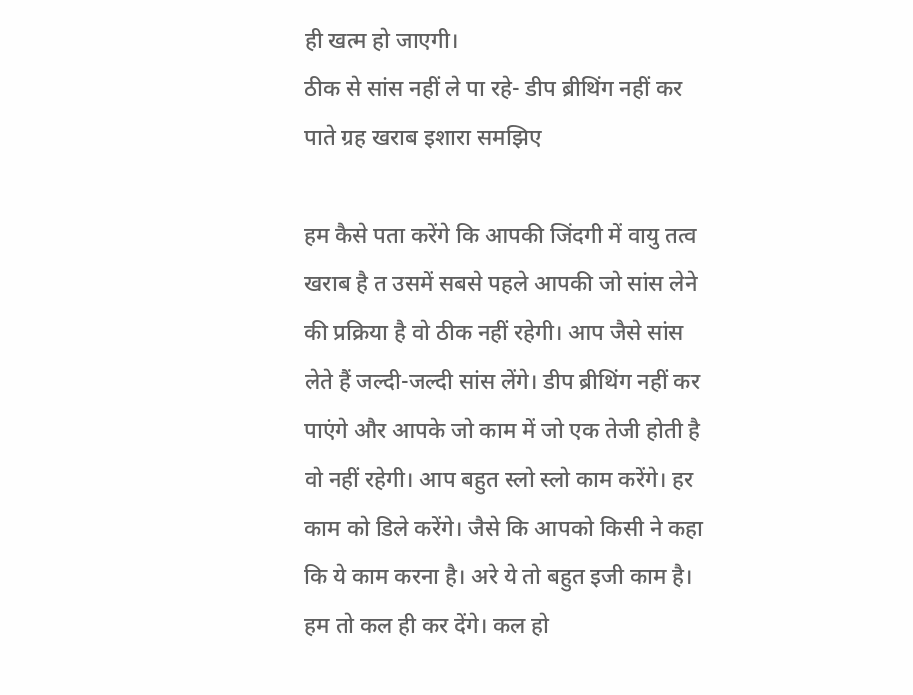ही खत्म हो जाएगी।
ठीक से सांस नहीं ले पा रहे- डीप ब्रीथिंग नहीं कर पाते ग्रह खराब इशारा समझिए

हम कैसे पता करेंगे कि आपकी जिंदगी में वायु तत्व खराब है त उसमें सबसे पहले आपकी जो सांस लेने की प्रक्रिया है वो ठीक नहीं रहेगी। आप जैसे सांस लेते हैं जल्दी-जल्दी सांस लेंगे। डीप ब्रीथिंग नहीं कर पाएंगे और आपके जो काम में जो एक तेजी होती है वो नहीं रहेगी। आप बहुत स्लो स्लो काम करेंगे। हर काम को डिले करेंगे। जैसे कि आपको किसी ने कहा कि ये काम करना है। अरे ये तो बहुत इजी काम है। हम तो कल ही कर देंगे। कल हो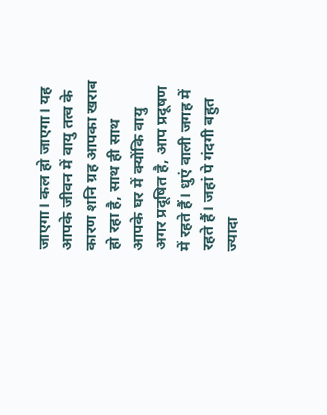जाएगा। कल हो जाएगा। यह आपके जीवन में वायु तत्व के कारण शनि ग्रह आपका खराब हो रहा है, साथ ही साथ आपके घर में क्योंकि वायु अगर प्रदूषित है, आप प्रदूषण में रहते हैं। धुएं वाली जगह में रहते हैं। जहां पे गंदगी बहुत ज्यादा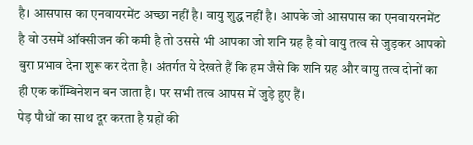है। आसपास का एनवायरमेंट अच्छा नहीं है। वायु शुद्ध नहीं है। आपके जो आसपास का एनवायरनमेंट है वो उसमें ऑक्सीजन की कमी है तो उससे भी आपका जो शनि ग्रह है वो वायु तत्व से जुड़कर आपको बुरा प्रभाव देना शुरू कर देता है। अंतर्गत ये देखते हैं कि हम जैसे कि शनि ग्रह और वायु तत्व दोनों का ही एक कॉम्बिनेशन बन जाता है। पर सभी तत्व आपस में जुड़े हुए हैं।
पेड़ पौधों का साथ दूर करता है ग्रहों की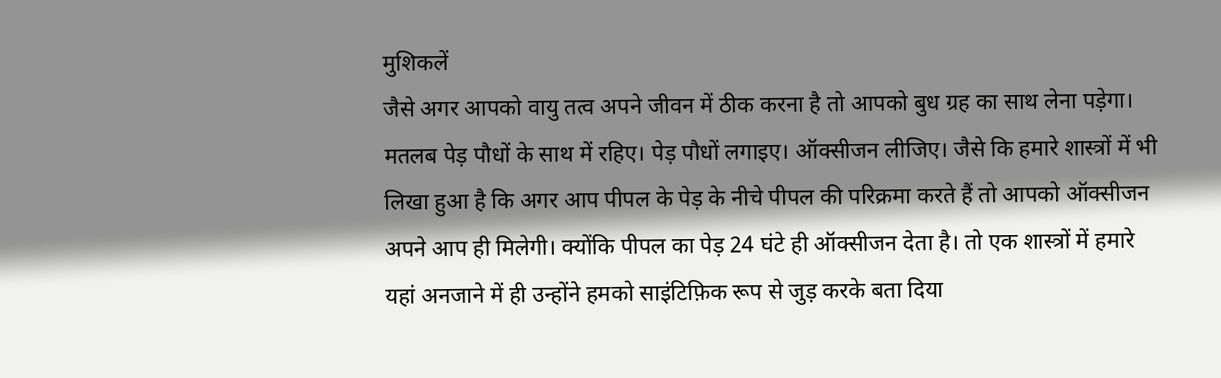मुशिकलें
जैसे अगर आपको वायु तत्व अपने जीवन में ठीक करना है तो आपको बुध ग्रह का साथ लेना पड़ेगा। मतलब पेड़ पौधों के साथ में रहिए। पेड़ पौधों लगाइए। ऑक्सीजन लीजिए। जैसे कि हमारे शास्त्रों में भी लिखा हुआ है कि अगर आप पीपल के पेड़ के नीचे पीपल की परिक्रमा करते हैं तो आपको ऑक्सीजन अपने आप ही मिलेगी। क्योंकि पीपल का पेड़ 24 घंटे ही ऑक्सीजन देता है। तो एक शास्त्रों में हमारे यहां अनजाने में ही उन्होंने हमको साइंटिफ़िक रूप से जुड़ करके बता दिया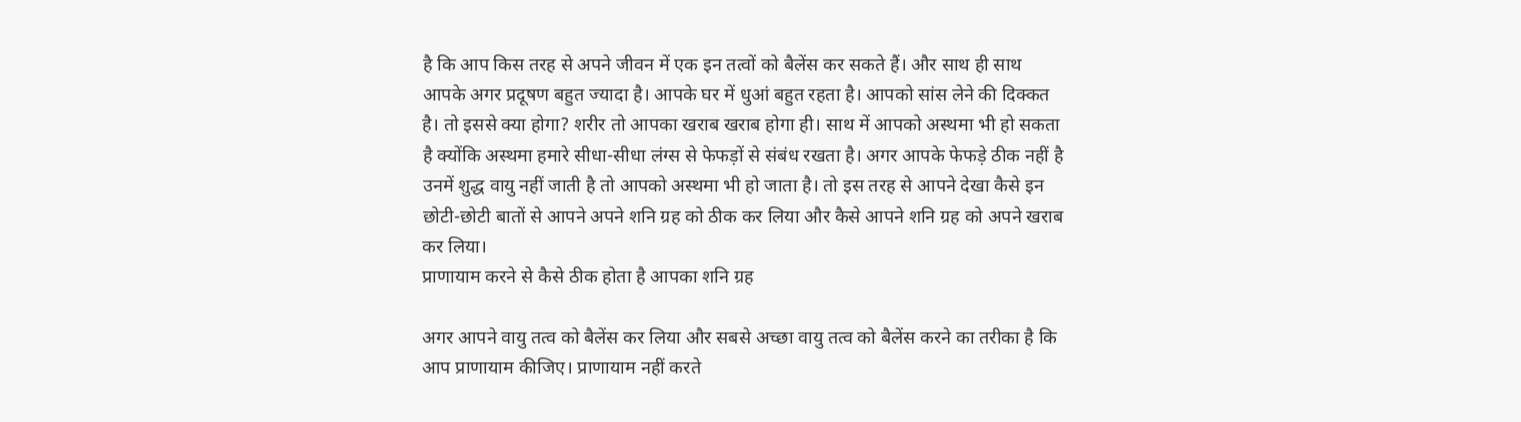है कि आप किस तरह से अपने जीवन में एक इन तत्वों को बैलेंस कर सकते हैं। और साथ ही साथ आपके अगर प्रदूषण बहुत ज्यादा है। आपके घर में धुआं बहुत रहता है। आपको सांस लेने की दिक्कत है। तो इससे क्या होगा? शरीर तो आपका खराब खराब होगा ही। साथ में आपको अस्थमा भी हो सकता है क्योंकि अस्थमा हमारे सीधा-सीधा लंग्स से फेफड़ों से संबंध रखता है। अगर आपके फेफड़े ठीक नहीं है उनमें शुद्ध वायु नहीं जाती है तो आपको अस्थमा भी हो जाता है। तो इस तरह से आपने देखा कैसे इन छोटी-छोटी बातों से आपने अपने शनि ग्रह को ठीक कर लिया और कैसे आपने शनि ग्रह को अपने खराब कर लिया।
प्राणायाम करने से कैसे ठीक होता है आपका शनि ग्रह

अगर आपने वायु तत्व को बैलेंस कर लिया और सबसे अच्छा वायु तत्व को बैलेंस करने का तरीका है कि आप प्राणायाम कीजिए। प्राणायाम नहीं करते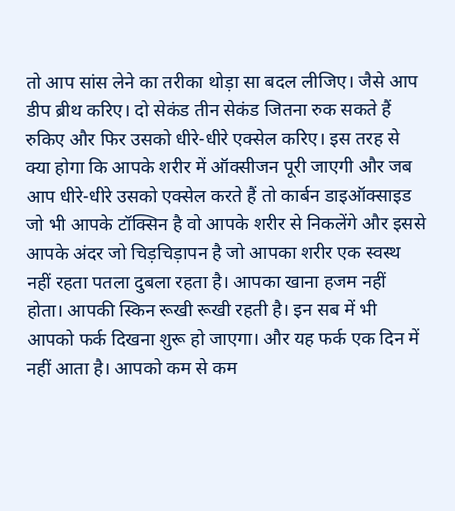तो आप सांस लेने का तरीका थोड़ा सा बदल लीजिए। जैसे आप डीप ब्रीथ करिए। दो सेकंड तीन सेकंड जितना रुक सकते हैं रुकिए और फिर उसको धीरे-धीरे एक्सेल करिए। इस तरह से क्या होगा कि आपके शरीर में ऑक्सीजन पूरी जाएगी और जब आप धीरे-धीरे उसको एक्सेल करते हैं तो कार्बन डाइऑक्साइड जो भी आपके टॉक्सिन है वो आपके शरीर से निकलेंगे और इससे आपके अंदर जो चिड़चिड़ापन है जो आपका शरीर एक स्वस्थ नहीं रहता पतला दुबला रहता है। आपका खाना हजम नहीं होता। आपकी स्किन रूखी रूखी रहती है। इन सब में भी आपको फर्क दिखना शुरू हो जाएगा। और यह फर्क एक दिन में नहीं आता है। आपको कम से कम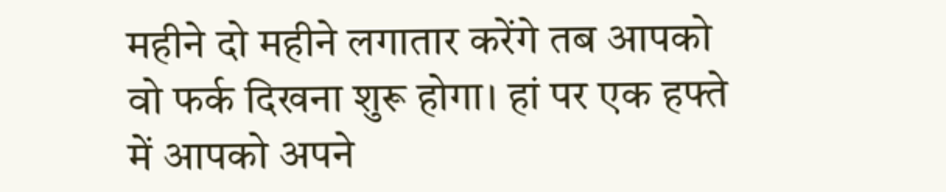महीने दो महीने लगातार करेंगे तब आपको वो फर्क दिखना शुरू होगा। हां पर एक हफ्ते में आपको अपने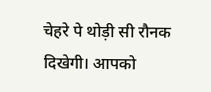चेहरे पे थोड़ी सी रौनक दिखेगी। आपको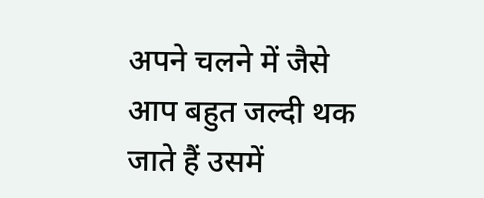अपने चलने में जैसे आप बहुत जल्दी थक जाते हैं उसमें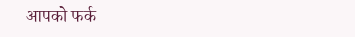आपको फर्क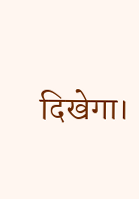दिखेगा।